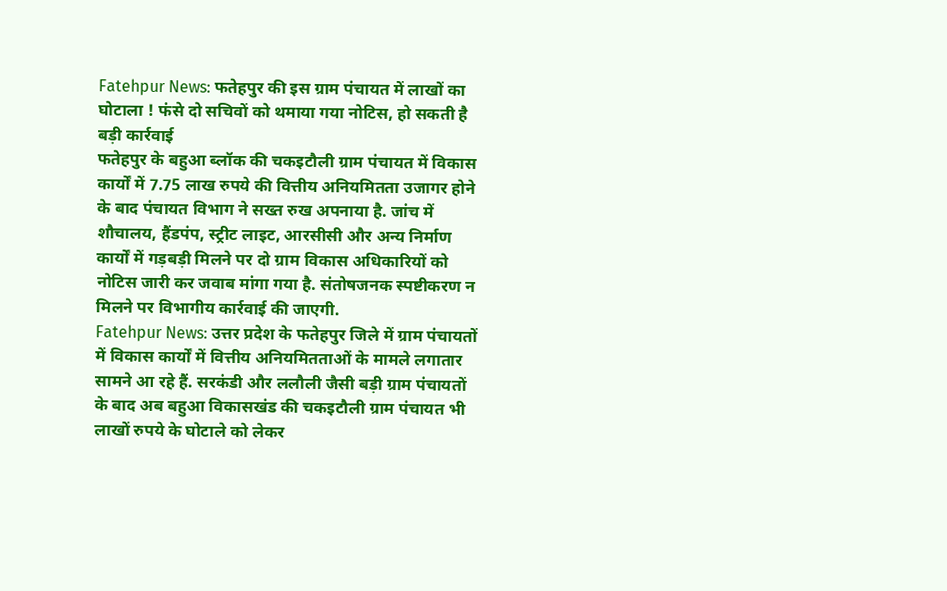Fatehpur News: फतेहपुर की इस ग्राम पंचायत में लाखों का घोटाला ! फंसे दो सचिवों को थमाया गया नोटिस, हो सकती है बड़ी कार्रवाई
फतेहपुर के बहुआ ब्लॉक की चकइटौली ग्राम पंचायत में विकास कार्यों में 7.75 लाख रुपये की वित्तीय अनियमितता उजागर होने के बाद पंचायत विभाग ने सख्त रुख अपनाया है. जांच में शौचालय, हैंडपंप, स्ट्रीट लाइट, आरसीसी और अन्य निर्माण कार्यों में गड़बड़ी मिलने पर दो ग्राम विकास अधिकारियों को नोटिस जारी कर जवाब मांगा गया है. संतोषजनक स्पष्टीकरण न मिलने पर विभागीय कार्रवाई की जाएगी.
Fatehpur News: उत्तर प्रदेश के फतेहपुर जिले में ग्राम पंचायतों में विकास कार्यों में वित्तीय अनियमितताओं के मामले लगातार सामने आ रहे हैं. सरकंडी और ललौली जैसी बड़ी ग्राम पंचायतों के बाद अब बहुआ विकासखंड की चकइटौली ग्राम पंचायत भी लाखों रुपये के घोटाले को लेकर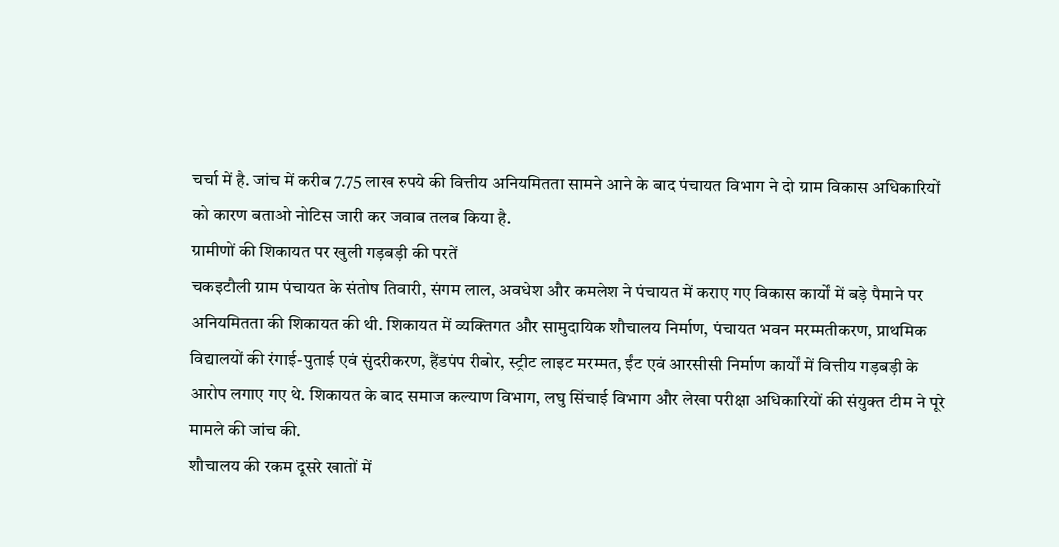चर्चा में है. जांच में करीब 7.75 लाख रुपये की वित्तीय अनियमितता सामने आने के बाद पंचायत विभाग ने दो ग्राम विकास अधिकारियों को कारण बताओ नोटिस जारी कर जवाब तलब किया है.
ग्रामीणों की शिकायत पर खुली गड़बड़ी की परतें
चकइटौली ग्राम पंचायत के संतोष तिवारी, संगम लाल, अवधेश और कमलेश ने पंचायत में कराए गए विकास कार्यों में बड़े पैमाने पर अनियमितता की शिकायत की थी. शिकायत में व्यक्तिगत और सामुदायिक शौचालय निर्माण, पंचायत भवन मरम्मतीकरण, प्राथमिक विद्यालयों की रंगाई-पुताई एवं सुंदरीकरण, हैंडपंप रीबोर, स्ट्रीट लाइट मरम्मत, ईंट एवं आरसीसी निर्माण कार्यों में वित्तीय गड़बड़ी के आरोप लगाए गए थे. शिकायत के बाद समाज कल्याण विभाग, लघु सिंचाई विभाग और लेखा परीक्षा अधिकारियों की संयुक्त टीम ने पूरे मामले की जांच की.
शौचालय की रकम दूसरे खातों में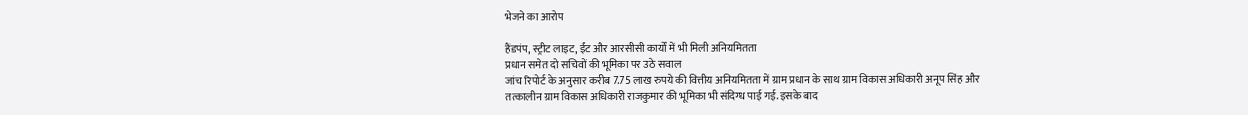भेजने का आरोप

हैंडपंप, स्ट्रीट लाइट, ईंट और आरसीसी कार्यों में भी मिली अनियमितता
प्रधान समेत दो सचिवों की भूमिका पर उठे सवाल
जांच रिपोर्ट के अनुसार करीब 7.75 लाख रुपये की वित्तीय अनियमितता में ग्राम प्रधान के साथ ग्राम विकास अधिकारी अनूप सिंह और तत्कालीन ग्राम विकास अधिकारी राजकुमार की भूमिका भी संदिग्ध पाई गई. इसके बाद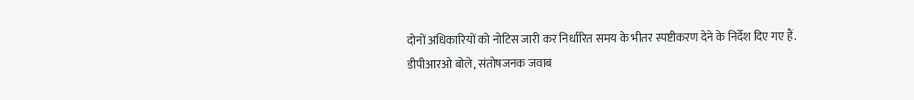दोनों अधिकारियों को नोटिस जारी कर निर्धारित समय के भीतर स्पष्टीकरण देने के निर्देश दिए गए हैं.
डीपीआरओ बोले, संतोषजनक जवाब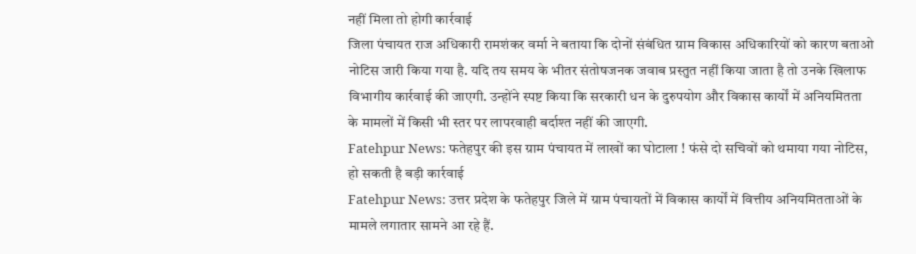नहीं मिला तो होगी कार्रवाई
जिला पंचायत राज अधिकारी रामशंकर वर्मा ने बताया कि दोनों संबंधित ग्राम विकास अधिकारियों को कारण बताओ नोटिस जारी किया गया है. यदि तय समय के भीतर संतोषजनक जवाब प्रस्तुत नहीं किया जाता है तो उनके खिलाफ विभागीय कार्रवाई की जाएगी. उन्होंने स्पष्ट किया कि सरकारी धन के दुरुपयोग और विकास कार्यों में अनियमितता के मामलों में किसी भी स्तर पर लापरवाही बर्दाश्त नहीं की जाएगी.
Fatehpur News: फतेहपुर की इस ग्राम पंचायत में लाखों का घोटाला ! फंसे दो सचिवों को थमाया गया नोटिस, हो सकती है बड़ी कार्रवाई
Fatehpur News: उत्तर प्रदेश के फतेहपुर जिले में ग्राम पंचायतों में विकास कार्यों में वित्तीय अनियमितताओं के मामले लगातार सामने आ रहे हैं.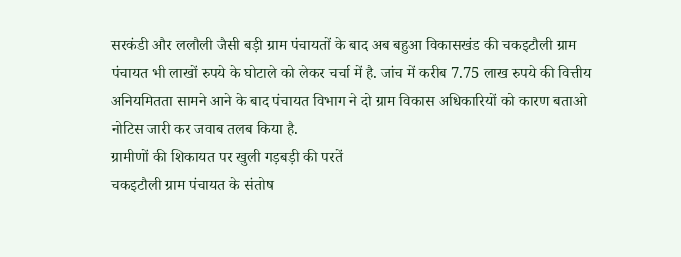सरकंडी और ललौली जैसी बड़ी ग्राम पंचायतों के बाद अब बहुआ विकासखंड की चकइटौली ग्राम पंचायत भी लाखों रुपये के घोटाले को लेकर चर्चा में है. जांच में करीब 7.75 लाख रुपये की वित्तीय अनियमितता सामने आने के बाद पंचायत विभाग ने दो ग्राम विकास अधिकारियों को कारण बताओ नोटिस जारी कर जवाब तलब किया है.
ग्रामीणों की शिकायत पर खुली गड़बड़ी की परतें
चकइटौली ग्राम पंचायत के संतोष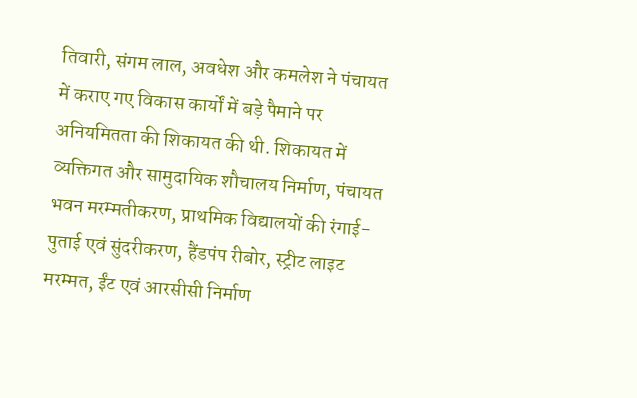तिवारी, संगम लाल, अवधेश और कमलेश ने पंचायत में कराए गए विकास कार्यों में बड़े पैमाने पर अनियमितता की शिकायत की थी. शिकायत में व्यक्तिगत और सामुदायिक शौचालय निर्माण, पंचायत भवन मरम्मतीकरण, प्राथमिक विद्यालयों की रंगाई-पुताई एवं सुंदरीकरण, हैंडपंप रीबोर, स्ट्रीट लाइट मरम्मत, ईंट एवं आरसीसी निर्माण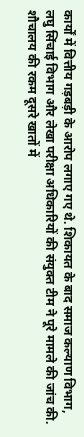कार्यों में वित्तीय गड़बड़ी के आरोप लगाए गए थे. शिकायत के बाद समाज कल्याण विभाग, लघु सिंचाई विभाग और लेखा परीक्षा अधिकारियों की संयुक्त टीम ने पूरे मामले की जांच की.
शौचालय की रकम दूसरे खातों में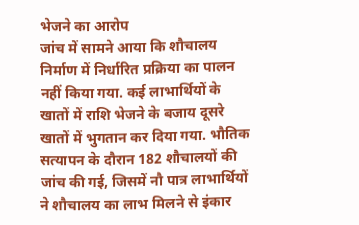भेजने का आरोप
जांच में सामने आया कि शौचालय निर्माण में निर्धारित प्रक्रिया का पालन नहीं किया गया. कई लाभार्थियों के खातों में राशि भेजने के बजाय दूसरे खातों में भुगतान कर दिया गया. भौतिक सत्यापन के दौरान 182 शौचालयों की जांच की गई, जिसमें नौ पात्र लाभार्थियों ने शौचालय का लाभ मिलने से इंकार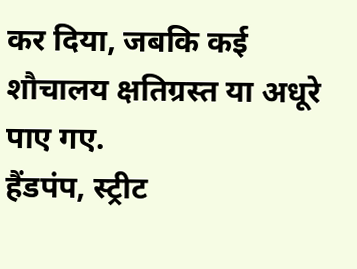कर दिया, जबकि कई शौचालय क्षतिग्रस्त या अधूरे पाए गए.
हैंडपंप, स्ट्रीट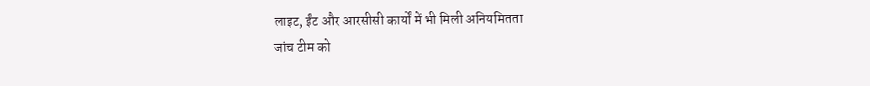लाइट, ईंट और आरसीसी कार्यों में भी मिली अनियमितता
जांच टीम को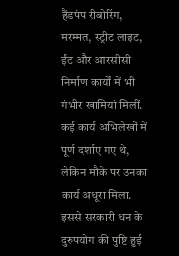हैंडपंप रीबोरिंग, मरम्मत, स्ट्रीट लाइट, ईंट और आरसीसी निर्माण कार्यों में भी गंभीर खामियां मिलीं. कई कार्य अभिलेखों में पूर्ण दर्शाए गए थे, लेकिन मौके पर उनका कार्य अधूरा मिला. इससे सरकारी धन के दुरुपयोग की पुष्टि हुई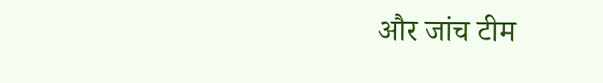और जांच टीम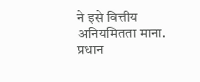ने इसे वित्तीय अनियमितता माना.
प्रधान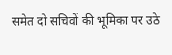समेत दो सचिवों की भूमिका पर उठे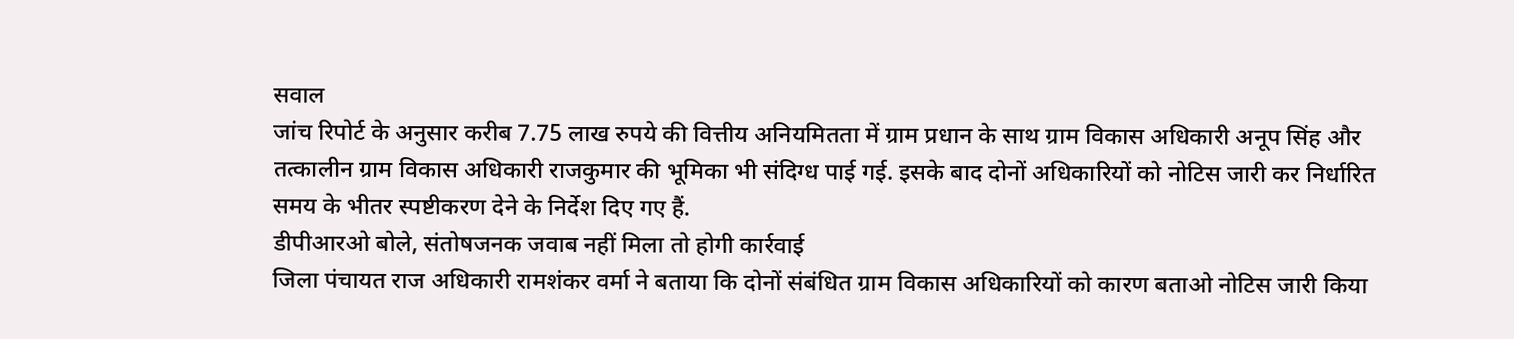सवाल
जांच रिपोर्ट के अनुसार करीब 7.75 लाख रुपये की वित्तीय अनियमितता में ग्राम प्रधान के साथ ग्राम विकास अधिकारी अनूप सिंह और तत्कालीन ग्राम विकास अधिकारी राजकुमार की भूमिका भी संदिग्ध पाई गई. इसके बाद दोनों अधिकारियों को नोटिस जारी कर निर्धारित समय के भीतर स्पष्टीकरण देने के निर्देश दिए गए हैं.
डीपीआरओ बोले, संतोषजनक जवाब नहीं मिला तो होगी कार्रवाई
जिला पंचायत राज अधिकारी रामशंकर वर्मा ने बताया कि दोनों संबंधित ग्राम विकास अधिकारियों को कारण बताओ नोटिस जारी किया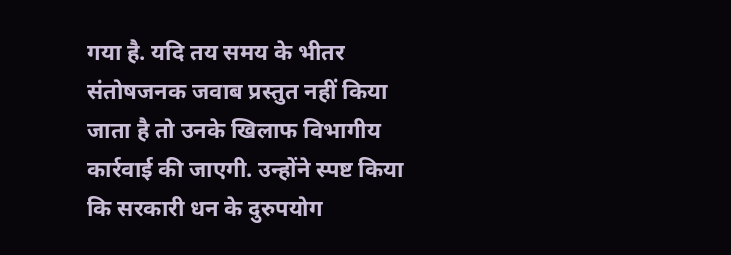गया है. यदि तय समय के भीतर संतोषजनक जवाब प्रस्तुत नहीं किया जाता है तो उनके खिलाफ विभागीय कार्रवाई की जाएगी. उन्होंने स्पष्ट किया कि सरकारी धन के दुरुपयोग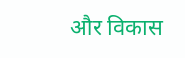और विकास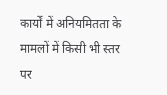कार्यों में अनियमितता के मामलों में किसी भी स्तर पर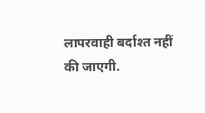लापरवाही बर्दाश्त नहीं की जाएगी.